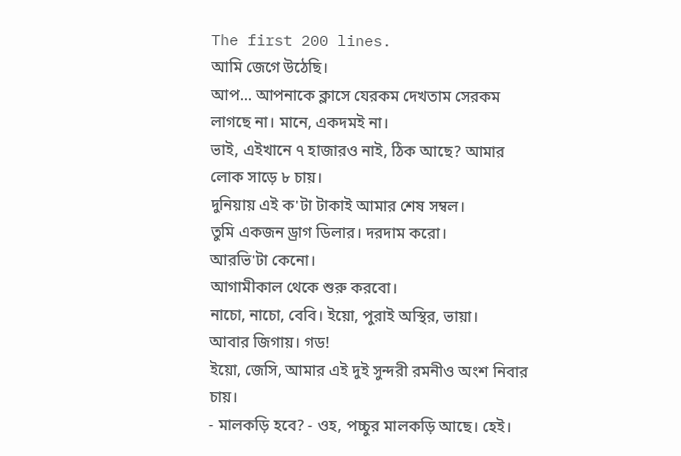The first 200 lines.
আমি জেগে উঠেছি।
আপ... আপনাকে ক্লাসে যেরকম দেখতাম সেরকম লাগছে না। মানে, একদমই না।
ভাই, এইখানে ৭ হাজারও নাই, ঠিক আছে? আমার লোক সাড়ে ৮ চায়।
দুনিয়ায় এই ক'টা টাকাই আমার শেষ সম্বল।
তুমি একজন ড্রাগ ডিলার। দরদাম করো।
আরভি'টা কেনো।
আগামীকাল থেকে শুরু করবো।
নাচো, নাচো, বেবি। ইয়ো, পুরাই অস্থির, ভায়া।
আবার জিগায়। গড!
ইয়ো, জেসি, আমার এই দুই সুন্দরী রমনীও অংশ নিবার চায়।
- মালকড়ি হবে? - ওহ, পচ্চুর মালকড়ি আছে। হেই।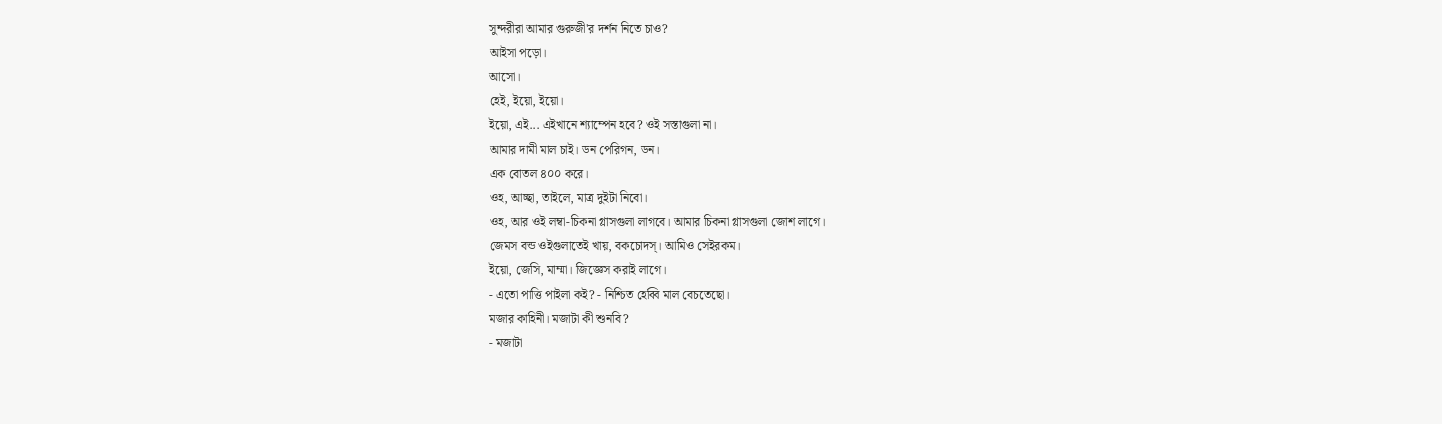সুন্দরীরা আমার গুরুজী'র দর্শন নিতে চাও?
আইসা পড়ো।
আসো।
হেই, ইয়ো, ইয়ো।
ইয়ো, এই... এইখানে শ্যাম্পেন হবে? ওই সস্তাগুলা না।
আমার দামী মাল চাই। ডন পেরিগন, ডন।
এক বোতল ৪০০ করে।
ওহ, আচ্ছা, তাইলে, মাত্র দুইটা নিবো।
ওহ, আর ওই লম্বা-চিকনা গ্লাসগুলা লাগবে। আমার চিকনা গ্লাসগুলা জোশ লাগে।
জেমস বন্ড ওইগুলাতেই খায়, বকচোদস্। আমিও সেইরকম।
ইয়ো, জেসি, মাম্মা। জিজ্ঞেস করাই লাগে।
- এতো পাত্তি পাইলা কই? - নিশ্চিত হেব্বি মাল বেচতেছো।
মজার কাহিনী। মজাটা কী শুনবি?
- মজাটা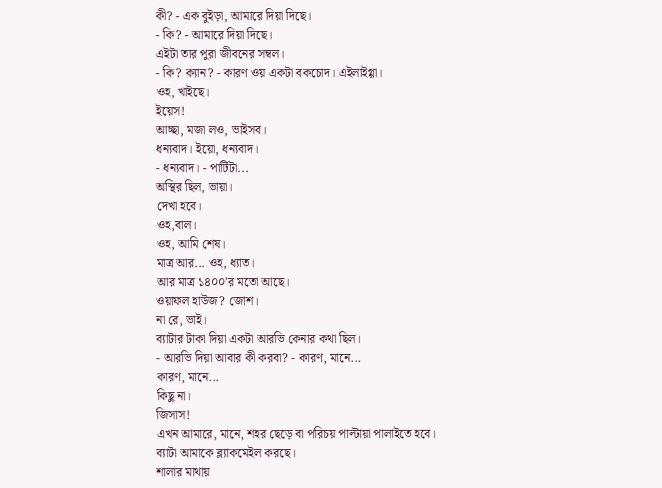কী? - এক বুইড়া, আমারে দিয়া দিছে।
- কি? - আমারে দিয়া দিছে।
এইটা তার পুরা জীবনের সম্বল।
- কি? ক্যান? - কারণ ওয় একটা বকচোদ। এইলাইগ্গা।
ওহ, খাইছে।
ইয়েস!
আচ্ছা, মজা লও, ভাইসব।
ধন্যবাদ। ইয়ো, ধন্যবাদ।
- ধন্যবাদ। - পার্টিটা...
অস্থির ছিল, ভায়া।
দেখা হবে।
ওহ,বাল।
ওহ, আমি শেষ।
মাত্র আর... ওহ, ধ্যাত।
আর মাত্র ১৪০০'র মতো আছে।
ওয়াফল হাউজ? জোশ।
না রে, ভাই।
ব্যাটার টাকা দিয়া একটা আরভি কেনার কথা ছিল।
- আরভি দিয়া আবার কী করবা? - কারণ, মানে...
কারণ, মানে...
কিছু না।
জিসাস!
এখন আমারে, মানে, শহর ছেড়ে বা পরিচয় পাল্টায়া পালাইতে হবে।
ব্যাটা আমাকে ব্ল্যাকমেইল করছে।
শালার মাথায়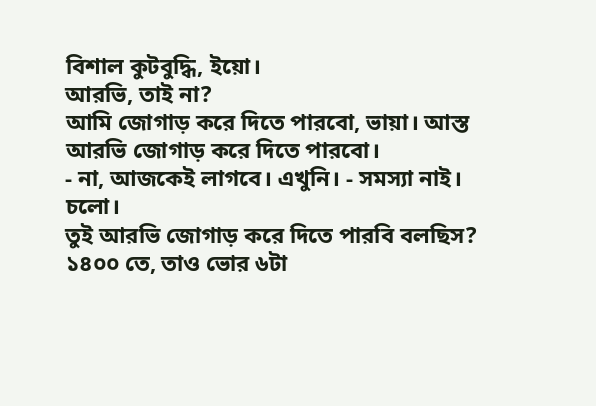বিশাল কুটবুদ্ধি, ইয়ো।
আরভি, তাই না?
আমি জোগাড় করে দিতে পারবো, ভায়া। আস্ত আরভি জোগাড় করে দিতে পারবো।
- না, আজকেই লাগবে। এখুনি। - সমস্যা নাই। চলো।
তুই আরভি জোগাড় করে দিতে পারবি বলছিস?
১৪০০ তে, তাও ভোর ৬টা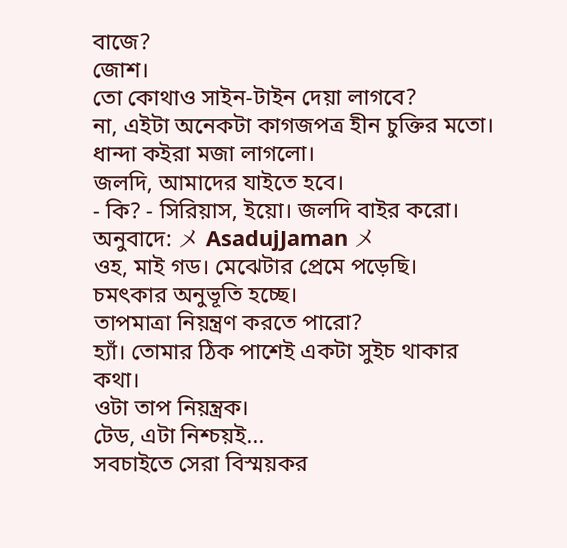বাজে?
জোশ।
তো কোথাও সাইন-টাইন দেয়া লাগবে?
না, এইটা অনেকটা কাগজপত্র হীন চুক্তির মতো।
ধান্দা কইরা মজা লাগলো।
জলদি, আমাদের যাইতে হবে।
- কি? - সিরিয়াস, ইয়ো। জলদি বাইর করো।
অনুবাদে: メ AsadujJaman メ
ওহ, মাই গড। মেঝেটার প্রেমে পড়েছি।
চমৎকার অনুভূতি হচ্ছে।
তাপমাত্রা নিয়ন্ত্রণ করতে পারো?
হ্যাঁ। তোমার ঠিক পাশেই একটা সুইচ থাকার কথা।
ওটা তাপ নিয়ন্ত্রক।
টেড, এটা নিশ্চয়ই...
সবচাইতে সেরা বিস্ময়কর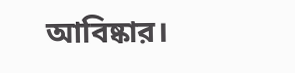আবিষ্কার।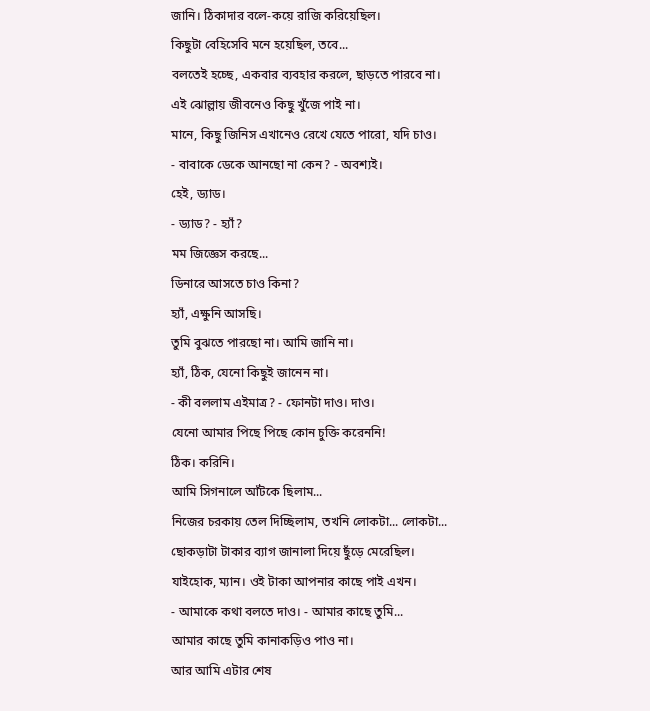জানি। ঠিকাদার বলে-কয়ে রাজি করিয়েছিল।
কিছুটা বেহিসেবি মনে হয়েছিল, তবে...
বলতেই হচ্ছে, একবার ব্যবহার করলে, ছাড়তে পারবে না।
এই ঝোল্লায় জীবনেও কিছু খুঁজে পাই না।
মানে, কিছু জিনিস এখানেও রেখে যেতে পারো, যদি চাও।
- বাবাকে ডেকে আনছো না কেন? - অবশ্যই।
হেই, ড্যাড।
- ড্যাড? - হ্যাঁ?
মম জিজ্ঞেস করছে...
ডিনারে আসতে চাও কিনা?
হ্যাঁ, এক্ষুনি আসছি।
তুমি বুঝতে পারছো না। আমি জানি না।
হ্যাঁ, ঠিক, যেনো কিছুই জানেন না।
- কী বললাম এইমাত্র? - ফোনটা দাও। দাও।
যেনো আমার পিছে পিছে কোন চুক্তি করেননি!
ঠিক। করিনি।
আমি সিগনালে আঁটকে ছিলাম...
নিজের চরকায় তেল দিচ্ছিলাম, তখনি লোকটা... লোকটা...
ছোকড়াটা টাকার ব্যাগ জানালা দিয়ে ছুঁড়ে মেরেছিল।
যাইহোক, ম্যান। ওই টাকা আপনার কাছে পাই এখন।
- আমাকে কথা বলতে দাও। - আমার কাছে তুমি...
আমার কাছে তুমি কানাকড়িও পাও না।
আর আমি এটার শেষ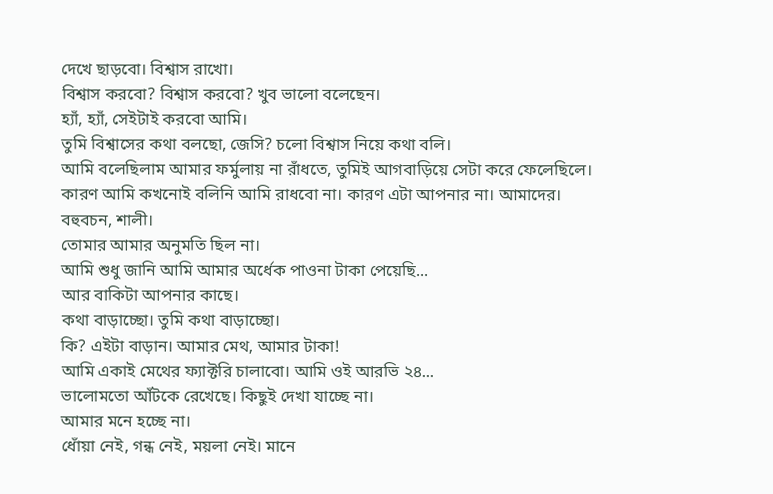দেখে ছাড়বো। বিশ্বাস রাখো।
বিশ্বাস করবো? বিশ্বাস করবো? খুব ভালো বলেছেন।
হ্যাঁ, হ্যাঁ, সেইটাই করবো আমি।
তুমি বিশ্বাসের কথা বলছো, জেসি? চলো বিশ্বাস নিয়ে কথা বলি।
আমি বলেছিলাম আমার ফর্মুলায় না রাঁধতে, তুমিই আগবাড়িয়ে সেটা করে ফেলেছিলে।
কারণ আমি কখনোই বলিনি আমি রাধবো না। কারণ এটা আপনার না। আমাদের।
বহুবচন, শালী।
তোমার আমার অনুমতি ছিল না।
আমি শুধু জানি আমি আমার অর্ধেক পাওনা টাকা পেয়েছি...
আর বাকিটা আপনার কাছে।
কথা বাড়াচ্ছো। তুমি কথা বাড়াচ্ছো।
কি? এইটা বাড়ান। আমার মেথ, আমার টাকা!
আমি একাই মেথের ফ্যাক্টরি চালাবো। আমি ওই আরভি ২৪...
ভালোমতো আঁটকে রেখেছে। কিছুই দেখা যাচ্ছে না।
আমার মনে হচ্ছে না।
ধোঁয়া নেই, গন্ধ নেই, ময়লা নেই। মানে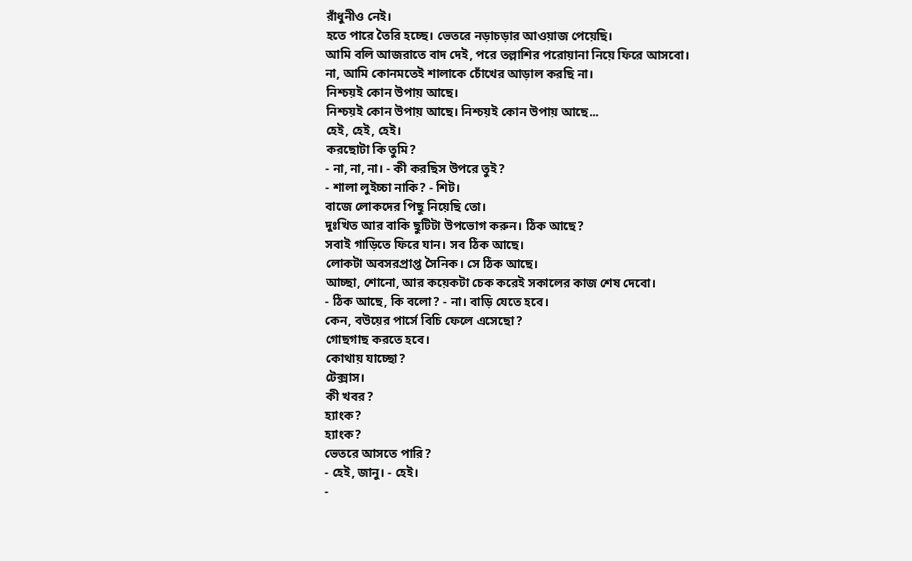রাঁধুনীও নেই।
হতে পারে তৈরি হচ্ছে। ভেতরে নড়াচড়ার আওয়াজ পেয়েছি।
আমি বলি আজরাতে বাদ দেই, পরে তল্লাশির পরোয়ানা নিয়ে ফিরে আসবো।
না, আমি কোনমতেই শালাকে চোঁখের আড়াল করছি না।
নিশ্চয়ই কোন উপায় আছে।
নিশ্চয়ই কোন উপায় আছে। নিশ্চয়ই কোন উপায় আছে...
হেই, হেই, হেই।
করছোটা কি তুমি?
- না, না, না। - কী করছিস উপরে তুই?
- শালা লুইচ্চা নাকি? - শিট।
বাজে লোকদের পিছু নিয়েছি তো।
দুঃখিত আর বাকি ছুটিটা উপভোগ করুন। ঠিক আছে?
সবাই গাড়িতে ফিরে যান। সব ঠিক আছে।
লোকটা অবসরপ্রাপ্ত সৈনিক। সে ঠিক আছে।
আচ্ছা, শোনো, আর কয়েকটা চেক করেই সকালের কাজ শেষ দেবো।
- ঠিক আছে, কি বলো? - না। বাড়ি যেতে হবে।
কেন, বউয়ের পার্সে বিচি ফেলে এসেছো?
গোছগাছ করতে হবে।
কোথায় যাচ্ছো?
টেক্সাস।
কী খবর?
হ্যাংক?
হ্যাংক?
ভেতরে আসতে পারি?
- হেই, জানু। - হেই।
-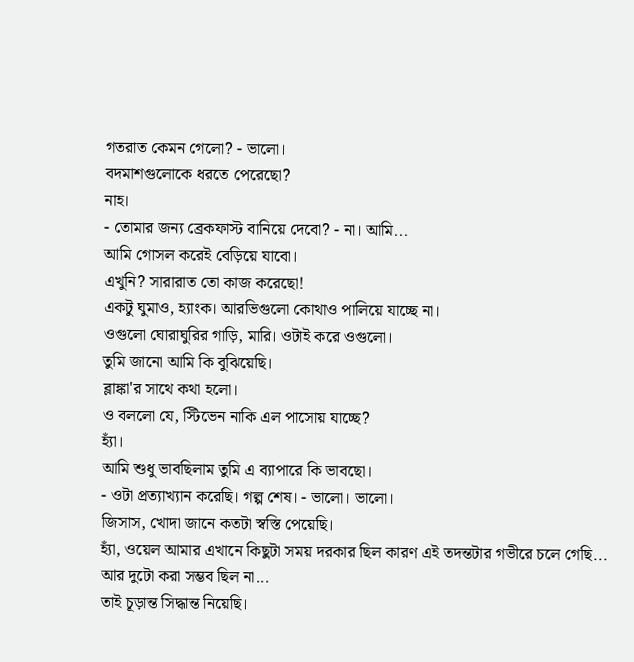গতরাত কেমন গেলো? - ভালো।
বদমাশগুলোকে ধরতে পেরেছো?
নাহ।
- তোমার জন্য ব্রেকফাস্ট বানিয়ে দেবো? - না। আমি...
আমি গোসল করেই বেড়িয়ে যাবো।
এখুনি? সারারাত তো কাজ করেছো!
একটু ঘুমাও, হ্যাংক। আরভিগুলো কোথাও পালিয়ে যাচ্ছে না।
ওগুলো ঘোরাঘুরির গাড়ি, মারি। ওটাই করে ওগুলো।
তুমি জানো আমি কি বুঝিয়েছি।
ব্লাঙ্কা'র সাথে কথা হলো।
ও বললো যে, স্টিভেন নাকি এল পাসোয় যাচ্ছে?
হ্যাঁ।
আমি শুধু ভাবছিলাম তুমি এ ব্যাপারে কি ভাবছো।
- ওটা প্রত্যাখ্যান করেছি। গল্প শেষ। - ভালো। ভালো।
জিসাস, খোদা জানে কতটা স্বস্তি পেয়েছি।
হ্যাঁ, ওয়েল আমার এখানে কিছুটা সময় দরকার ছিল কারণ এই তদন্তটার গভীরে চলে গেছি...
আর দুটো করা সম্ভব ছিল না...
তাই চূড়ান্ত সিদ্ধান্ত নিয়েছি।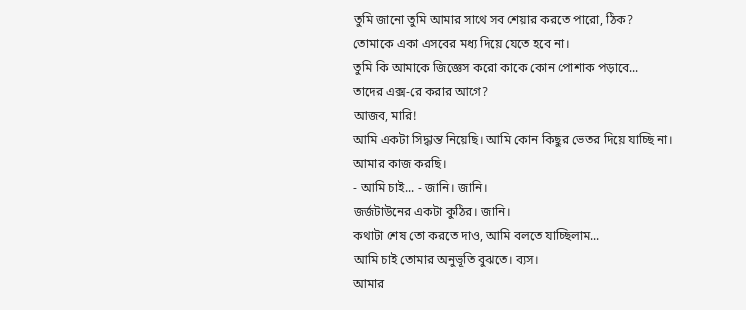তুমি জানো তুমি আমার সাথে সব শেয়ার করতে পারো, ঠিক?
তোমাকে একা এসবের মধ্য দিয়ে যেতে হবে না।
তুমি কি আমাকে জিজ্ঞেস করো কাকে কোন পোশাক পড়াবে...
তাদের এক্স-রে করার আগে?
আজব, মারি!
আমি একটা সিদ্ধান্ত নিয়েছি। আমি কোন কিছুর ভেতর দিয়ে যাচ্ছি না।
আমার কাজ করছি।
- আমি চাই... - জানি। জানি।
জর্জটাউনের একটা কুঠির। জানি।
কথাটা শেষ তো করতে দাও, আমি বলতে যাচ্ছিলাম...
আমি চাই তোমার অনুভূতি বুঝতে। ব্যস।
আমার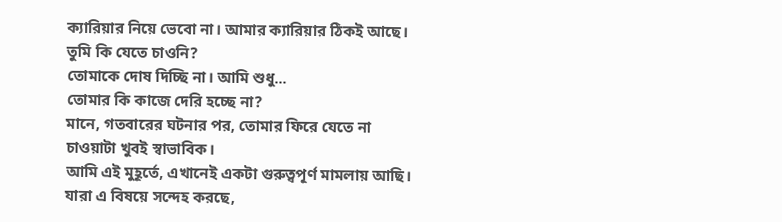ক্যারিয়ার নিয়ে ভেবো না। আমার ক্যারিয়ার ঠিকই আছে।
তুমি কি যেতে চাওনি?
তোমাকে দোষ দিচ্ছি না। আমি শুধু...
তোমার কি কাজে দেরি হচ্ছে না?
মানে, গতবারের ঘটনার পর, তোমার ফিরে যেতে না চাওয়াটা খুবই স্বাভাবিক।
আমি এই মুহূর্তে, এখানেই একটা গুরুত্বপূর্ণ মামলায় আছি।
যারা এ বিষয়ে সন্দেহ করছে,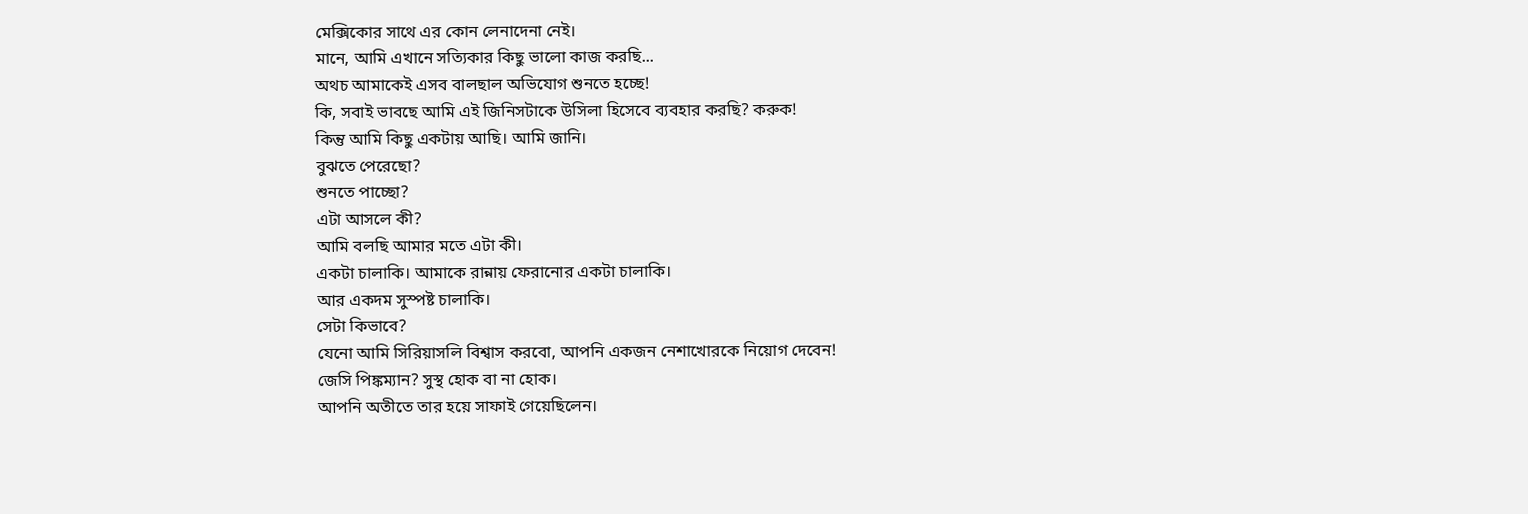মেক্সিকোর সাথে এর কোন লেনাদেনা নেই।
মানে, আমি এখানে সত্যিকার কিছু ভালো কাজ করছি...
অথচ আমাকেই এসব বালছাল অভিযোগ শুনতে হচ্ছে!
কি, সবাই ভাবছে আমি এই জিনিসটাকে উসিলা হিসেবে ব্যবহার করছি? করুক!
কিন্তু আমি কিছু একটায় আছি। আমি জানি।
বুঝতে পেরেছো?
শুনতে পাচ্ছো?
এটা আসলে কী?
আমি বলছি আমার মতে এটা কী।
একটা চালাকি। আমাকে রান্নায় ফেরানোর একটা চালাকি।
আর একদম সুস্পষ্ট চালাকি।
সেটা কিভাবে?
যেনো আমি সিরিয়াসলি বিশ্বাস করবো, আপনি একজন নেশাখোরকে নিয়োগ দেবেন!
জেসি পিঙ্কম্যান? সুস্থ হোক বা না হোক।
আপনি অতীতে তার হয়ে সাফাই গেয়েছিলেন।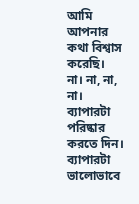আমি আপনার কথা বিশ্বাস করেছি।
না। না, না, না। ব্যাপারটা পরিষ্কার করতে দিন। ব্যাপারটা ভালোভাবে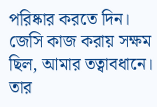পরিষ্কার করতে দিন।
জেসি কাজ করায় সক্ষম ছিল, আমার তত্বাবধানে।
তার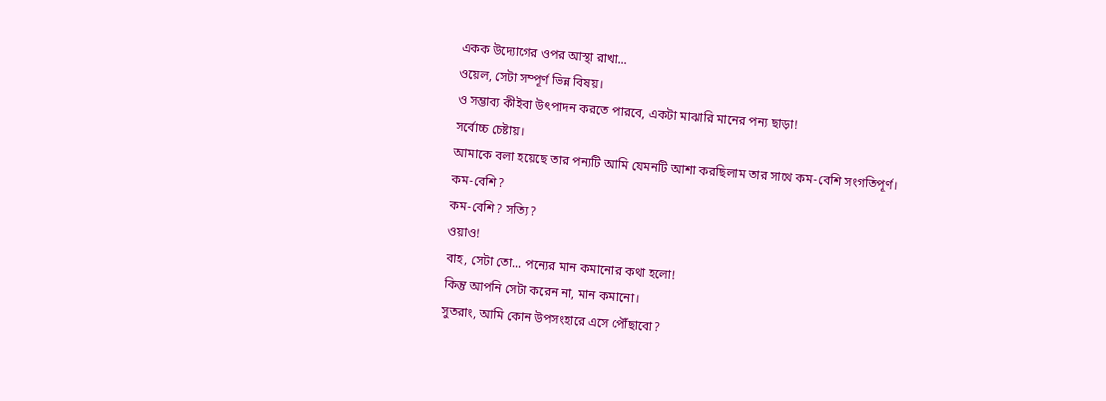একক উদ্যোগের ওপর আস্থা রাখা...
ওয়েল, সেটা সম্পূর্ণ ভিন্ন বিষয়।
ও সম্ভাব্য কীইবা উৎপাদন করতে পারবে, একটা মাঝারি মানের পন্য ছাড়া!
সর্বোচ্চ চেষ্টায়।
আমাকে বলা হয়েছে তার পন্যটি আমি যেমনটি আশা করছিলাম তার সাথে কম-বেশি সংগতিপূর্ণ।
কম-বেশি?
কম-বেশি? সত্যি?
ওয়াও!
বাহ, সেটা তো... পন্যের মান কমানোর কথা হলো!
কিন্তু আপনি সেটা করেন না, মান কমানো।
সুতরাং, আমি কোন উপসংহারে এসে পৌঁছাবো?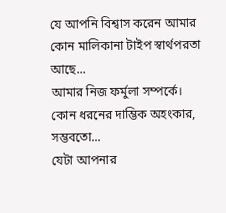যে আপনি বিশ্বাস করেন আমার কোন মালিকানা টাইপ স্বার্থপরতা আছে...
আমার নিজ ফর্মুলা সম্পর্কে।
কোন ধরনের দাম্ভিক অহংকার, সম্ভবতো...
যেটা আপনার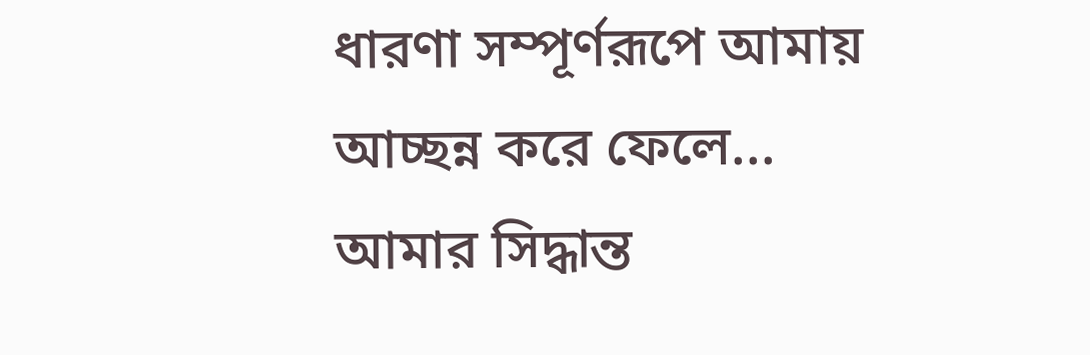ধারণা সম্পূর্ণরূপে আমায় আচ্ছন্ন করে ফেলে...
আমার সিদ্ধান্ত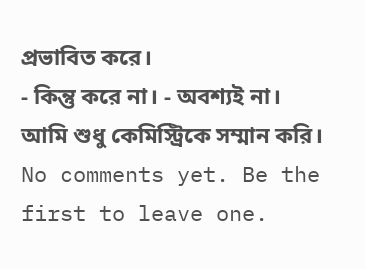প্রভাবিত করে।
- কিন্তু করে না। - অবশ্যই না।
আমি শুধু কেমিস্ট্রিকে সম্মান করি।
No comments yet. Be the first to leave one.